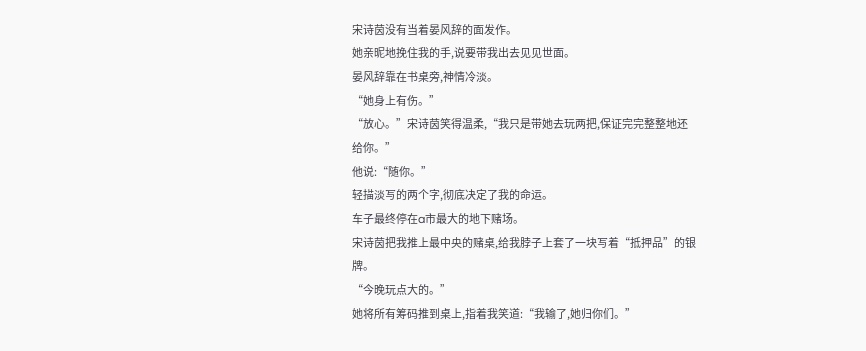宋诗茵没有当着晏风辞的面发作。
她亲昵地挽住我的手,说要带我出去见见世面。
晏风辞靠在书桌旁,神情冷淡。
“她身上有伤。”
“放心。”宋诗茵笑得温柔,“我只是带她去玩两把,保证完完整整地还给你。”
他说:“随你。”
轻描淡写的两个字,彻底决定了我的命运。
车子最终停在a市最大的地下赌场。
宋诗茵把我推上最中央的赌桌,给我脖子上套了一块写着“抵押品”的银牌。
“今晚玩点大的。”
她将所有筹码推到桌上,指着我笑道:“我输了,她归你们。”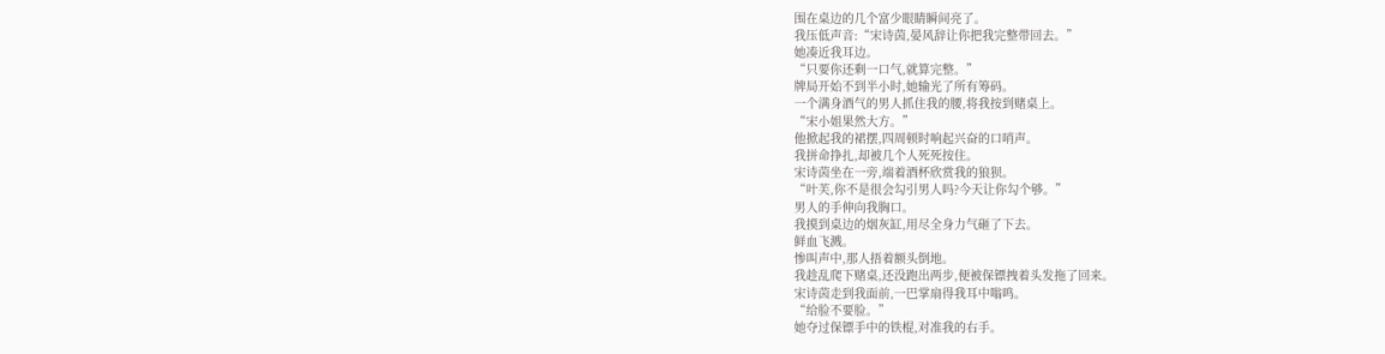围在桌边的几个富少眼睛瞬间亮了。
我压低声音:“宋诗茵,晏风辞让你把我完整带回去。”
她凑近我耳边。
“只要你还剩一口气,就算完整。”
牌局开始不到半小时,她输光了所有筹码。
一个满身酒气的男人抓住我的腰,将我按到赌桌上。
“宋小姐果然大方。”
他掀起我的裙摆,四周顿时响起兴奋的口哨声。
我拼命挣扎,却被几个人死死按住。
宋诗茵坐在一旁,端着酒杯欣赏我的狼狈。
“叶芙,你不是很会勾引男人吗?今天让你勾个够。”
男人的手伸向我胸口。
我摸到桌边的烟灰缸,用尽全身力气砸了下去。
鲜血飞溅。
惨叫声中,那人捂着额头倒地。
我趁乱爬下赌桌,还没跑出两步,便被保镖拽着头发拖了回来。
宋诗茵走到我面前,一巴掌扇得我耳中嗡鸣。
“给脸不要脸。”
她夺过保镖手中的铁棍,对准我的右手。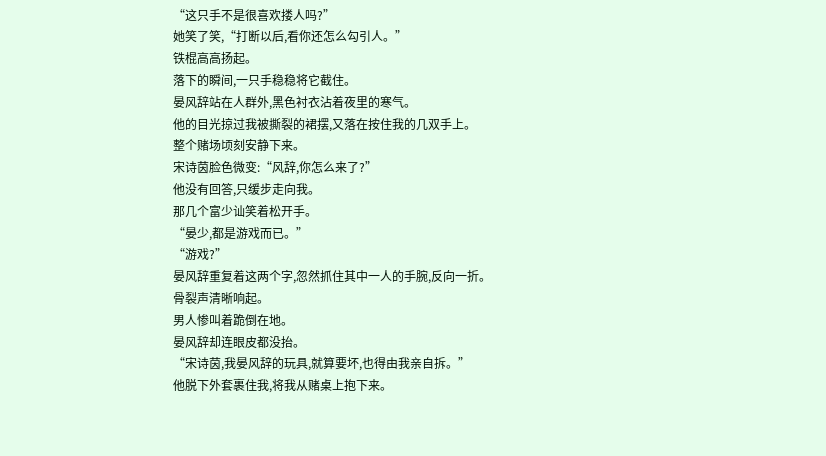“这只手不是很喜欢搂人吗?”
她笑了笑,“打断以后,看你还怎么勾引人。”
铁棍高高扬起。
落下的瞬间,一只手稳稳将它截住。
晏风辞站在人群外,黑色衬衣沾着夜里的寒气。
他的目光掠过我被撕裂的裙摆,又落在按住我的几双手上。
整个赌场顷刻安静下来。
宋诗茵脸色微变:“风辞,你怎么来了?”
他没有回答,只缓步走向我。
那几个富少讪笑着松开手。
“晏少,都是游戏而已。”
“游戏?”
晏风辞重复着这两个字,忽然抓住其中一人的手腕,反向一折。
骨裂声清晰响起。
男人惨叫着跪倒在地。
晏风辞却连眼皮都没抬。
“宋诗茵,我晏风辞的玩具,就算要坏,也得由我亲自拆。”
他脱下外套裹住我,将我从赌桌上抱下来。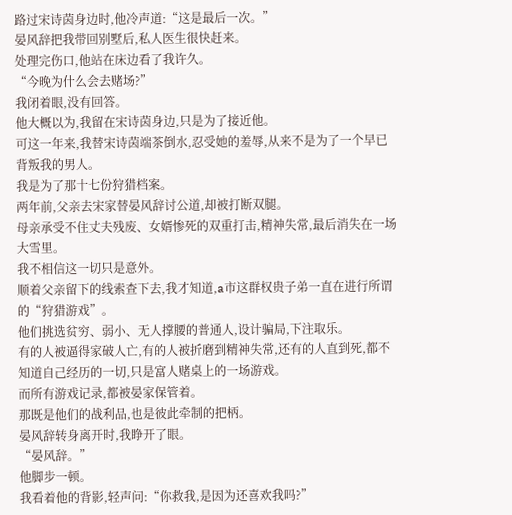路过宋诗茵身边时,他冷声道:“这是最后一次。”
晏风辞把我带回别墅后,私人医生很快赶来。
处理完伤口,他站在床边看了我许久。
“今晚为什么会去赌场?”
我闭着眼,没有回答。
他大概以为,我留在宋诗茵身边,只是为了接近他。
可这一年来,我替宋诗茵端茶倒水,忍受她的羞辱,从来不是为了一个早已背叛我的男人。
我是为了那十七份狩猎档案。
两年前,父亲去宋家替晏风辞讨公道,却被打断双腿。
母亲承受不住丈夫残废、女婿惨死的双重打击,精神失常,最后消失在一场大雪里。
我不相信这一切只是意外。
顺着父亲留下的线索查下去,我才知道,a市这群权贵子弟一直在进行所谓的“狩猎游戏”。
他们挑选贫穷、弱小、无人撑腰的普通人,设计骗局,下注取乐。
有的人被逼得家破人亡,有的人被折磨到精神失常,还有的人直到死,都不知道自己经历的一切,只是富人赌桌上的一场游戏。
而所有游戏记录,都被晏家保管着。
那既是他们的战利品,也是彼此牵制的把柄。
晏风辞转身离开时,我睁开了眼。
“晏风辞。”
他脚步一顿。
我看着他的背影,轻声问:“你救我,是因为还喜欢我吗?”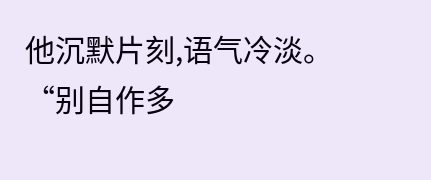他沉默片刻,语气冷淡。
“别自作多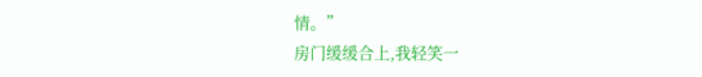情。”
房门缓缓合上,我轻笑一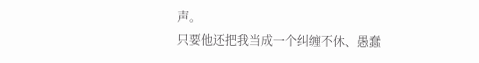声。
只要他还把我当成一个纠缠不休、愚蠢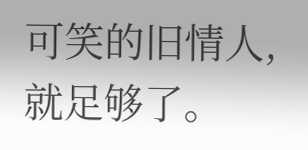可笑的旧情人,就足够了。